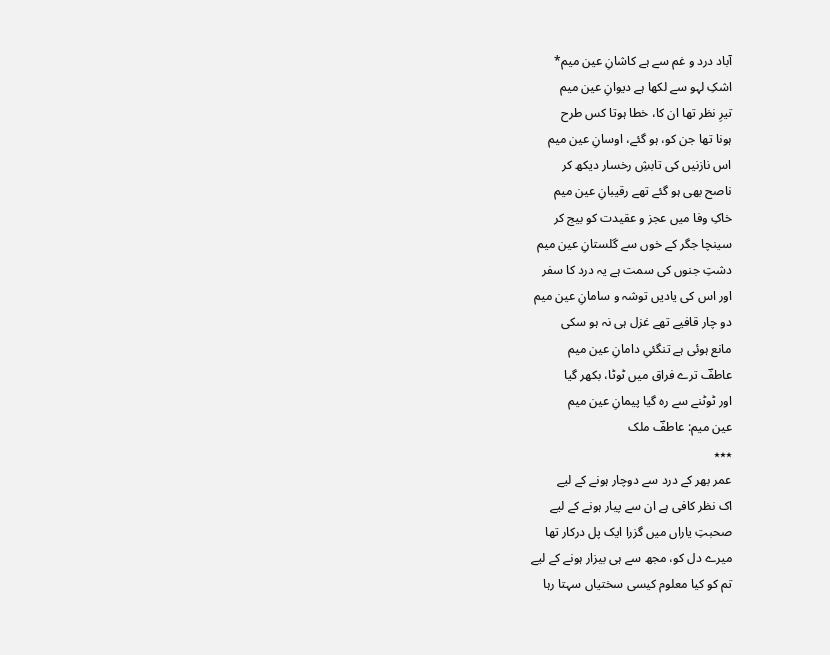آباد درد و غم سے ہے کاشانِ عین میم*
اشکِ لہو سے لکھا ہے دیوانِ عین میم
تیرِ نظر تھا ان کا، خطا ہوتا کس طرح
ہونا تھا جن کو، ہو گئے، اوسانِ عین میم
اس نازنیں کی تابشِ رخسار دیکھ کر
ناصح بھی ہو گئے تھے رقیبانِ عین میم
خاکِ وفا میں عجز و عقیدت کو بیج کر
سینچا جگر کے خوں سے گلستانِ عین میم
دشتِ جنوں کی سمت ہے یہ درد کا سفر
اور اس کی یادیں توشہ و سامانِ عین میم
دو چار قافیے تھے غزل ہی نہ ہو سکی
مانع ہوئی ہے تنگئیِ دامانِ عین میم
عاطفؔ ترے فراق میں ٹوٹا، بکھر گیا
اور ٹوٹنے سے رہ گیا پیمانِ عین میم
عین میم: عاطفؔ ملک
٭٭٭
عمر بھر کے درد سے دوچار ہونے کے لیے
اک نظر کافی ہے ان سے پیار ہونے کے لیے
صحبتِ یاراں میں گزرا ایک پل درکار تھا
میرے دل کو، مجھ سے ہی بیزار ہونے کے لیے
تم کو کیا معلوم کیسی سختیاں سہتا رہا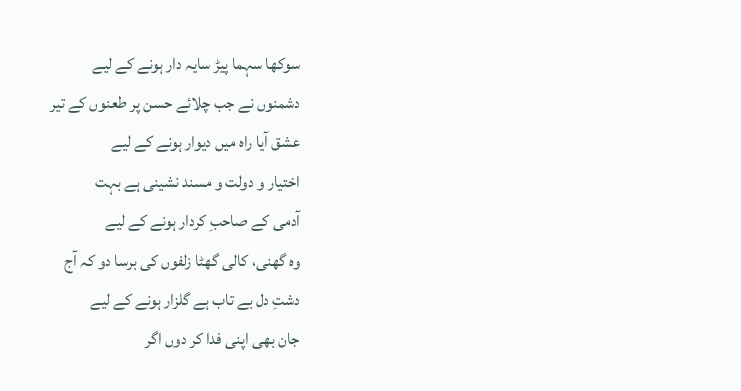سوکھا سہما پیڑ سایہ دار ہونے کے لیے
دشمنوں نے جب چلائے حسن پر طعنوں کے تیر
عشق آیا راہ میں دیوار ہونے کے لیے
اختیار و دولت و مسند نشینی ہے بہت
آدمی کے صاحبِ کردار ہونے کے لیے
وہ گھنی، کالی گھٹا زلفوں کی برسا دو کہ آج
دشتِ دل بے تاب ہے گلزار ہونے کے لیے
جان بھی اپنی فدا کر دوں اگر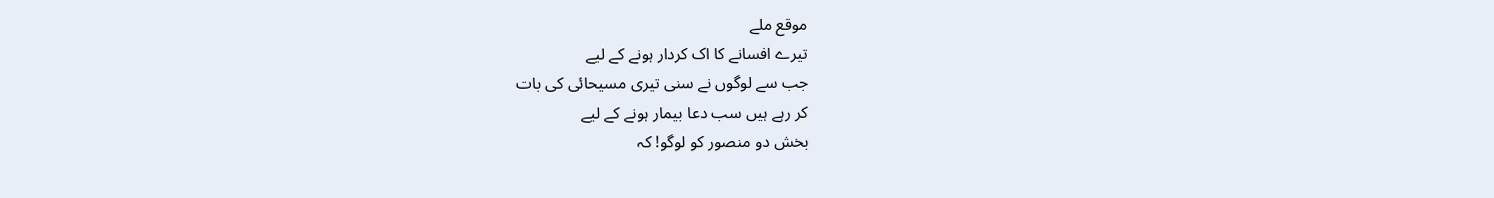موقع ملے
تیرے افسانے کا اک کردار ہونے کے لیے
جب سے لوگوں نے سنی تیری مسیحائی کی بات
کر رہے ہیں سب دعا بیمار ہونے کے لیے
بخش دو منصور کو لوگو! کہ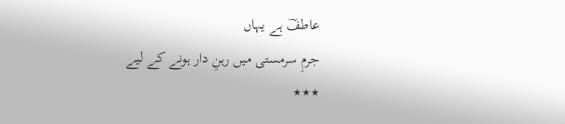عاطفؔ ہے یہاں
جرمِ سرمستی میں رہنِ دار ہونے کے لیے
٭٭٭